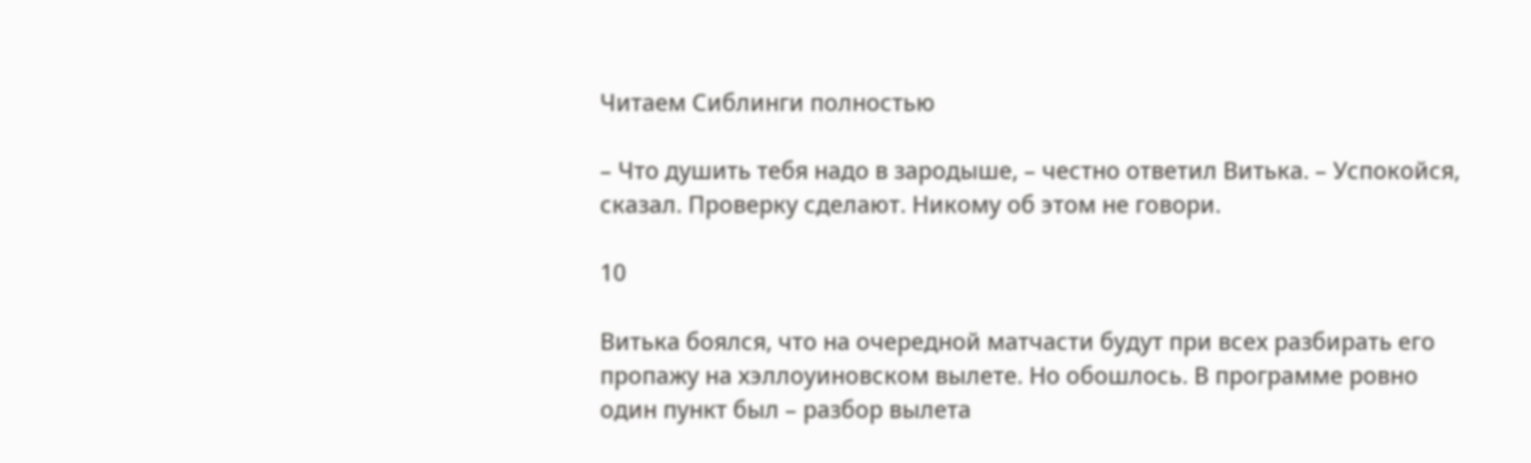Читаем Сиблинги полностью

– Что душить тебя надо в зародыше, – честно ответил Витька. – Успокойся, сказал. Проверку сделают. Никому об этом не говори.

10

Витька боялся, что на очередной матчасти будут при всех разбирать его пропажу на хэллоуиновском вылете. Но обошлось. В программе ровно один пункт был – разбор вылета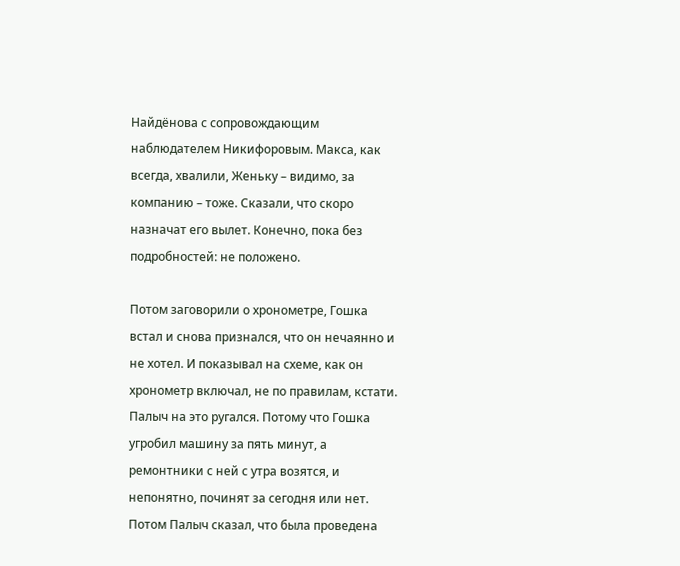Найдёнова с сопровождающим наблюдателем Никифоровым. Макса, как всегда, хвалили, Женьку – видимо, за компанию – тоже. Сказали, что скоро назначат его вылет. Конечно, пока без подробностей: не положено.

Потом заговорили о хронометре, Гошка встал и снова признался, что он нечаянно и не хотел. И показывал на схеме, как он хронометр включал, не по правилам, кстати. Палыч на это ругался. Потому что Гошка угробил машину за пять минут, а ремонтники с ней с утра возятся, и непонятно, починят за сегодня или нет. Потом Палыч сказал, что была проведена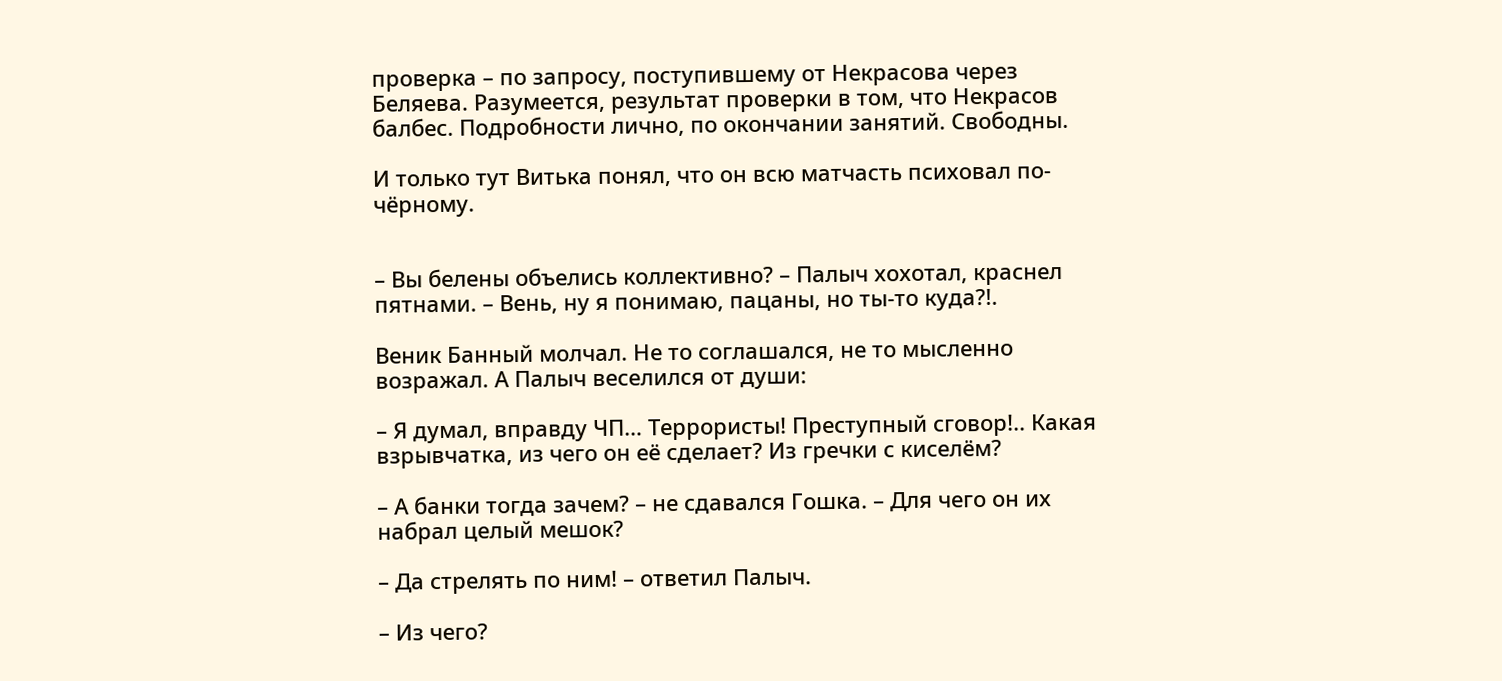проверка – по запросу, поступившему от Некрасова через Беляева. Разумеется, результат проверки в том, что Некрасов балбес. Подробности лично, по окончании занятий. Свободны.

И только тут Витька понял, что он всю матчасть психовал по-чёрному.


– Вы белены объелись коллективно? – Палыч хохотал, краснел пятнами. – Вень, ну я понимаю, пацаны, но ты-то куда?!.

Веник Банный молчал. Не то соглашался, не то мысленно возражал. А Палыч веселился от души:

– Я думал, вправду ЧП… Террористы! Преступный сговор!.. Какая взрывчатка, из чего он её сделает? Из гречки с киселём?

– А банки тогда зачем? – не сдавался Гошка. – Для чего он их набрал целый мешок?

– Да стрелять по ним! – ответил Палыч.

– Из чего?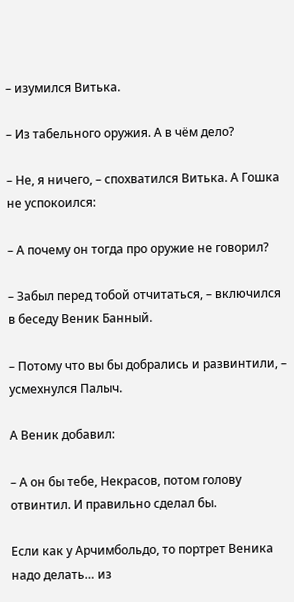– изумился Витька.

– Из табельного оружия. А в чём дело?

– Не, я ничего, – спохватился Витька. А Гошка не успокоился:

– А почему он тогда про оружие не говорил?

– Забыл перед тобой отчитаться, – включился в беседу Веник Банный.

– Потому что вы бы добрались и развинтили, – усмехнулся Палыч.

А Веник добавил:

– А он бы тебе, Некрасов, потом голову отвинтил. И правильно сделал бы.

Если как у Арчимбольдо, то портрет Веника надо делать… из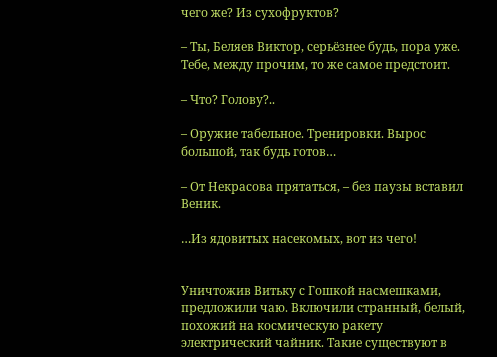чего же? Из сухофруктов?

– Ты, Беляев Виктор, серьёзнее будь, пора уже. Тебе, между прочим, то же самое предстоит.

– Что? Голову?..

– Оружие табельное. Тренировки. Вырос большой, так будь готов…

– От Некрасова прятаться, – без паузы вставил Веник.

…Из ядовитых насекомых, вот из чего!


Уничтожив Витьку с Гошкой насмешками, предложили чаю. Включили странный, белый, похожий на космическую ракету электрический чайник. Такие существуют в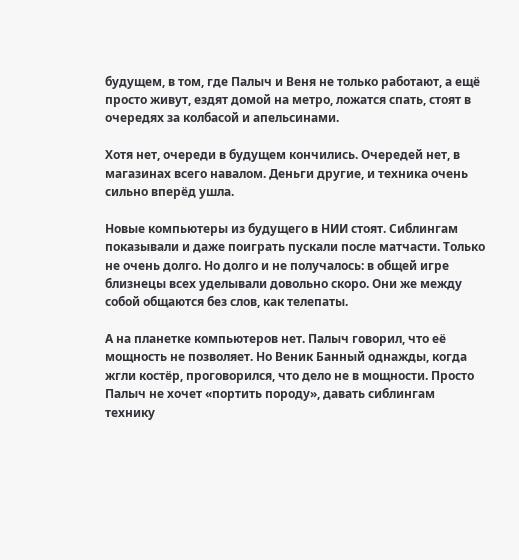будущем, в том, где Палыч и Веня не только работают, а ещё просто живут, ездят домой на метро, ложатся спать, стоят в очередях за колбасой и апельсинами.

Хотя нет, очереди в будущем кончились. Очередей нет, в магазинах всего навалом. Деньги другие, и техника очень сильно вперёд ушла.

Новые компьютеры из будущего в НИИ стоят. Сиблингам показывали и даже поиграть пускали после матчасти. Только не очень долго. Но долго и не получалось: в общей игре близнецы всех уделывали довольно скоро. Они же между собой общаются без слов, как телепаты.

А на планетке компьютеров нет. Палыч говорил, что её мощность не позволяет. Но Веник Банный однажды, когда жгли костёр, проговорился, что дело не в мощности. Просто Палыч не хочет «портить породу», давать сиблингам технику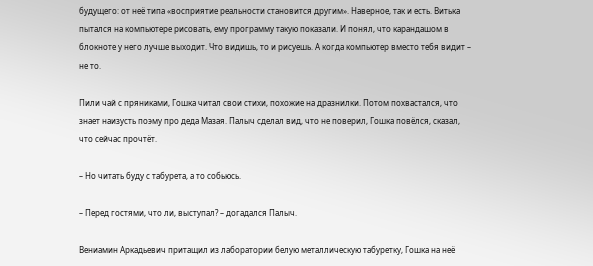будущего: от неё типа «восприятие реальности становится другим». Наверное, так и есть. Витька пытался на компьютере рисовать, ему программу такую показали. И понял, что карандашом в блокноте у него лучше выходит. Что видишь, то и рисуешь. А когда компьютер вместо тебя видит – не то.

Пили чай с пряниками, Гошка читал свои стихи, похожие на дразнилки. Потом похвастался, что знает наизусть поэму про деда Мазая. Палыч сделал вид, что не поверил, Гошка повёлся, сказал, что сейчас прочтёт.

– Но читать буду с табурета, а то собьюсь.

– Перед гостями, что ли, выступал? – догадался Палыч.

Вениамин Аркадьевич притащил из лаборатории белую металлическую табуретку, Гошка на неё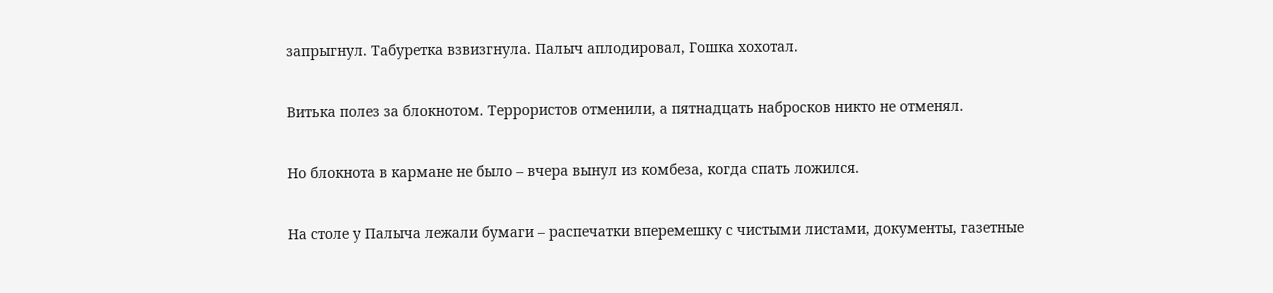запрыгнул. Табуретка взвизгнула. Палыч аплодировал, Гошка хохотал.

Витька полез за блокнотом. Террористов отменили, а пятнадцать набросков никто не отменял.

Но блокнота в кармане не было – вчера вынул из комбеза, когда спать ложился.

На столе у Палыча лежали бумаги – распечатки вперемешку с чистыми листами, документы, газетные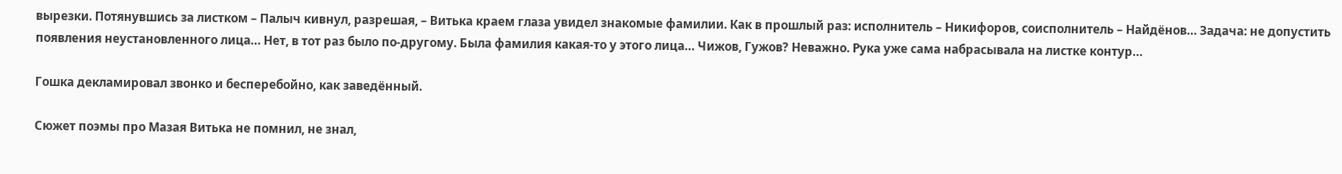вырезки. Потянувшись за листком – Палыч кивнул, разрешая, – Витька краем глаза увидел знакомые фамилии. Как в прошлый раз: исполнитель – Никифоров, соисполнитель – Найдёнов… Задача: не допустить появления неустановленного лица… Нет, в тот раз было по-другому. Была фамилия какая-то у этого лица… Чижов, Гужов? Неважно. Рука уже сама набрасывала на листке контур…

Гошка декламировал звонко и бесперебойно, как заведённый.

Сюжет поэмы про Мазая Витька не помнил, не знал,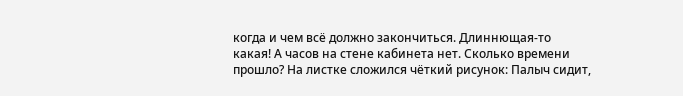когда и чем всё должно закончиться. Длиннющая-то какая! А часов на стене кабинета нет. Сколько времени прошло? На листке сложился чёткий рисунок: Палыч сидит,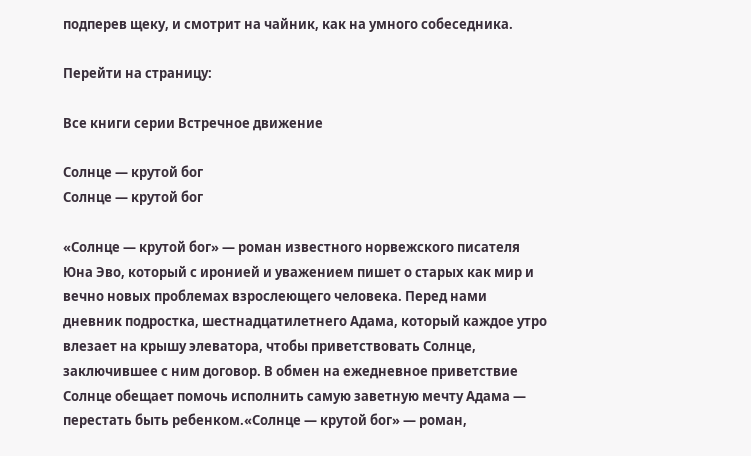подперев щеку, и смотрит на чайник, как на умного собеседника.

Перейти на страницу:

Все книги серии Встречное движение

Солнце — крутой бог
Солнце — крутой бог

«Солнце — крутой бог» — роман известного норвежского писателя Юна Эво, который с иронией и уважением пишет о старых как мир и вечно новых проблемах взрослеющего человека. Перед нами дневник подростка, шестнадцатилетнего Адама, который каждое утро влезает на крышу элеватора, чтобы приветствовать Солнце, заключившее с ним договор. В обмен на ежедневное приветствие Солнце обещает помочь исполнить самую заветную мечту Адама — перестать быть ребенком.«Солнце — крутой бог» — роман,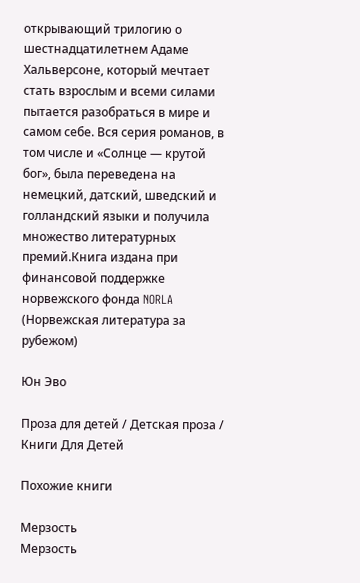открывающий трилогию о шестнадцатилетнем Адаме Хальверсоне, который мечтает стать взрослым и всеми силами пытается разобраться в мире и самом себе. Вся серия романов, в том числе и «Солнце — крутой бог», была переведена на немецкий, датский, шведский и голландский языки и получила множество литературных премий.Книга издана при финансовой поддержке норвежского фонда NORLA (Норвежская литература за рубежом)

Юн Эво

Проза для детей / Детская проза / Книги Для Детей

Похожие книги

Мерзость
Мерзость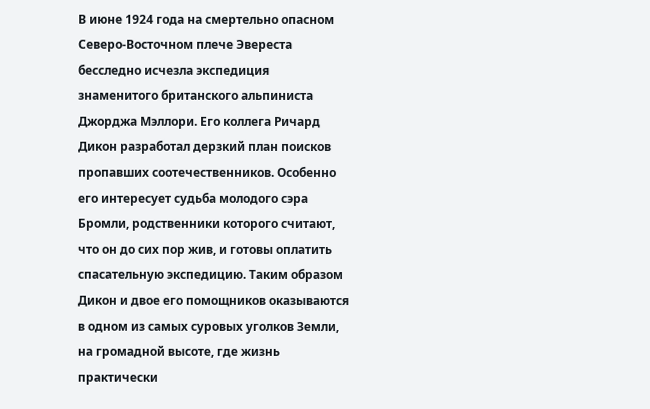В июне 1924 года на смертельно опасном Северо-Восточном плече Эвереста бесследно исчезла экспедиция знаменитого британского альпиниста Джорджа Мэллори. Его коллега Ричард Дикон разработал дерзкий план поисков пропавших соотечественников. Особенно его интересует судьба молодого сэра Бромли, родственники которого считают, что он до сих пор жив, и готовы оплатить спасательную экспедицию. Таким образом Дикон и двое его помощников оказываются в одном из самых суровых уголков Земли, на громадной высоте, где жизнь практически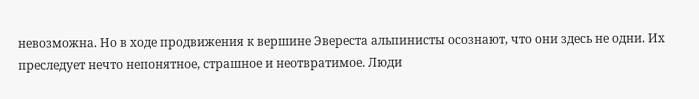невозможна. Но в ходе продвижения к вершине Эвереста альпинисты осознают, что они здесь не одни. Их преследует нечто непонятное, страшное и неотвратимое. Люди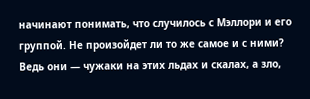начинают понимать, что случилось с Мэллори и его группой. Не произойдет ли то же самое и с ними? Ведь они — чужаки на этих льдах и скалах, а зло,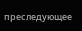преследующее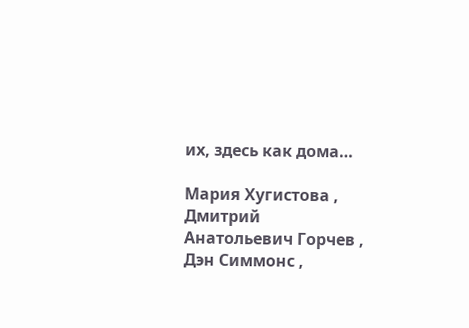их, здесь как дома…

Мария Хугистова , Дмитрий Анатольевич Горчев , Дэн Симмонс ,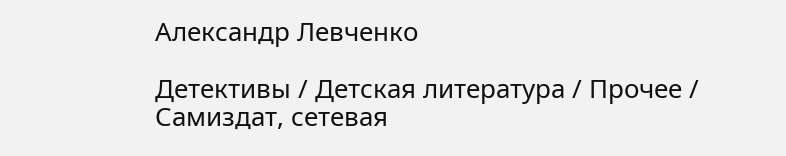Александр Левченко

Детективы / Детская литература / Прочее / Самиздат, сетевая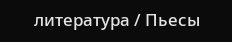литература / Пьесы